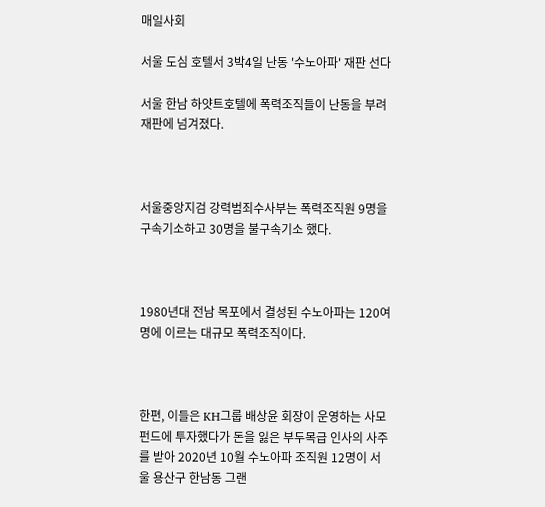매일사회

서울 도심 호텔서 3박4일 난동 '수노아파' 재판 선다

서울 한남 하얏트호텔에 폭력조직들이 난동을 부려 재판에 넘겨졌다.



서울중앙지검 강력범죄수사부는 폭력조직원 9명을 구속기소하고 30명을 불구속기소 했다.



1980년대 전남 목포에서 결성된 수노아파는 120여 명에 이르는 대규모 폭력조직이다.



한편, 이들은 KH그룹 배상윤 회장이 운영하는 사모펀드에 투자했다가 돈을 잃은 부두목급 인사의 사주를 받아 2020년 10월 수노아파 조직원 12명이 서울 용산구 한남동 그랜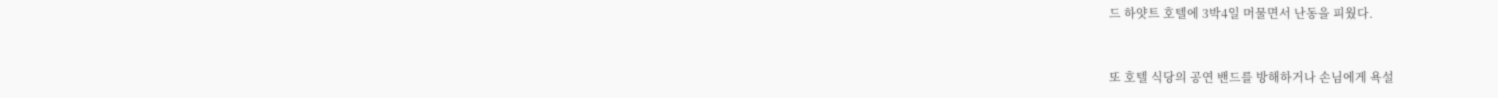드 하얏트 호텔에 3박4일 머물면서 난동을 피웠다.



또 호텔 식당의 공연 밴드를 방해하거나 손님에게 욕설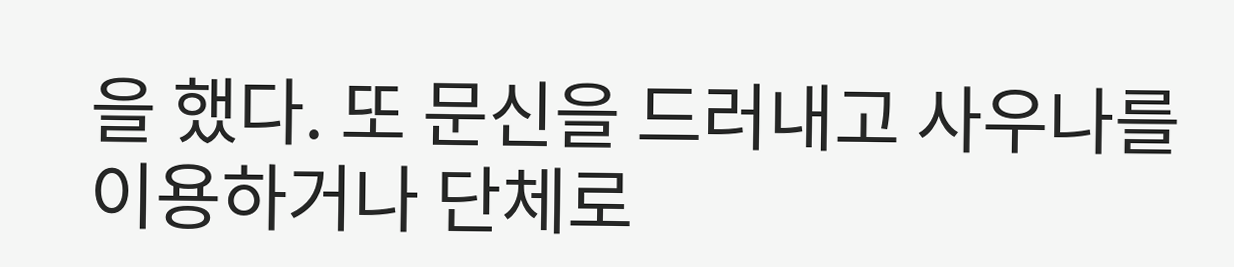을 했다. 또 문신을 드러내고 사우나를 이용하거나 단체로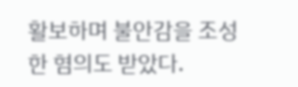활보하며 불안감을 조성한 혐의도 받았다.